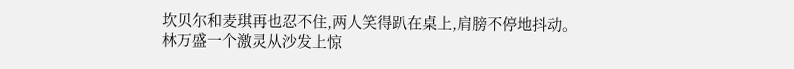坎贝尔和麦琪再也忍不住,两人笑得趴在桌上,肩膀不停地抖动。
林万盛一个激灵从沙发上惊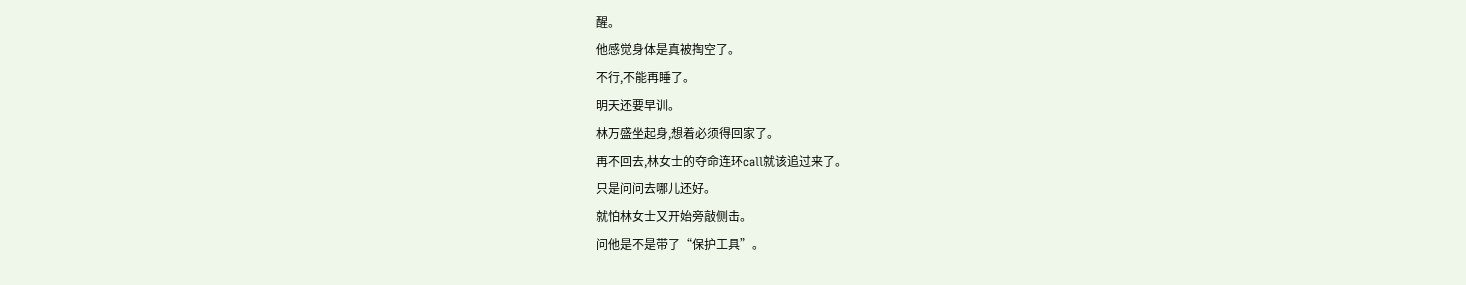醒。
他感觉身体是真被掏空了。
不行,不能再睡了。
明天还要早训。
林万盛坐起身,想着必须得回家了。
再不回去,林女士的夺命连环call就该追过来了。
只是问问去哪儿还好。
就怕林女士又开始旁敲侧击。
问他是不是带了“保护工具”。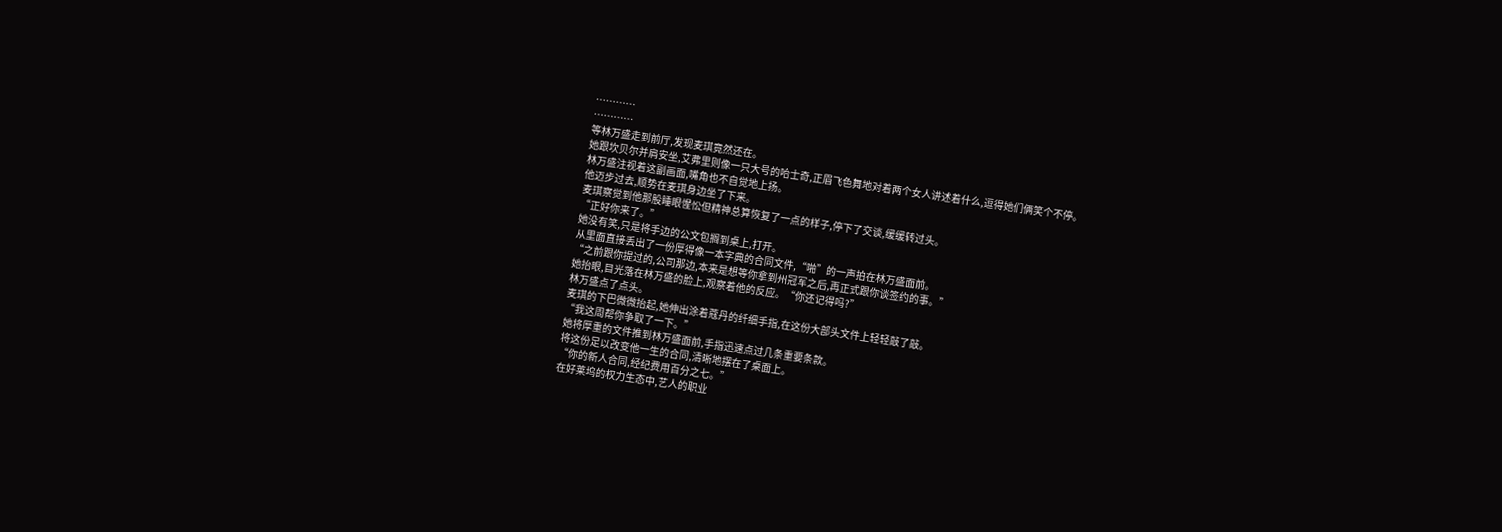…………
…………
等林万盛走到前厅,发现麦琪竟然还在。
她跟坎贝尔并肩安坐,艾弗里则像一只大号的哈士奇,正眉飞色舞地对着两个女人讲述着什么,逗得她们俩笑个不停。
林万盛注视着这副画面,嘴角也不自觉地上扬。
他迈步过去,顺势在麦琪身边坐了下来。
麦琪察觉到他那股睡眼惺忪但精神总算恢复了一点的样子,停下了交谈,缓缓转过头。
“正好你来了。”
她没有笑,只是将手边的公文包搁到桌上,打开。
从里面直接丢出了一份厚得像一本字典的合同文件,“啪”的一声拍在林万盛面前。
“之前跟你提过的,公司那边,本来是想等你拿到州冠军之后,再正式跟你谈签约的事。”
她抬眼,目光落在林万盛的脸上,观察着他的反应。“你还记得吗?”
林万盛点了点头。
麦琪的下巴微微抬起,她伸出涂着蔻丹的纤细手指,在这份大部头文件上轻轻敲了敲。
“我这周帮你争取了一下。”
她将厚重的文件推到林万盛面前,手指迅速点过几条重要条款。
将这份足以改变他一生的合同,清晰地摆在了桌面上。
“你的新人合同,经纪费用百分之七。”
在好莱坞的权力生态中,艺人的职业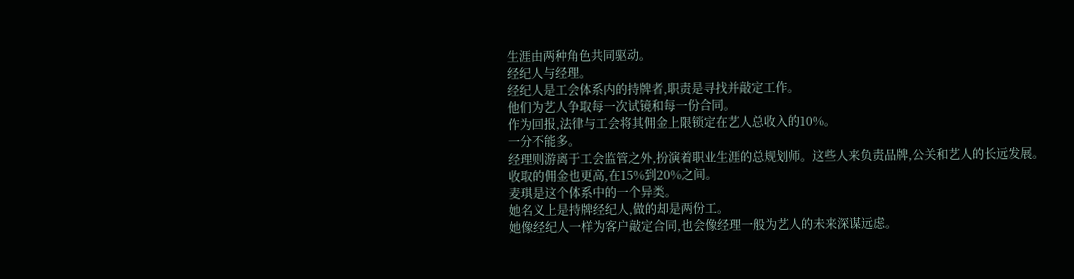生涯由两种角色共同驱动。
经纪人与经理。
经纪人是工会体系内的持牌者,职责是寻找并敲定工作。
他们为艺人争取每一次试镜和每一份合同。
作为回报,法律与工会将其佣金上限锁定在艺人总收入的10%。
一分不能多。
经理则游离于工会监管之外,扮演着职业生涯的总规划师。这些人来负责品牌,公关和艺人的长远发展。
收取的佣金也更高,在15%到20%之间。
麦琪是这个体系中的一个异类。
她名义上是持牌经纪人,做的却是两份工。
她像经纪人一样为客户敲定合同,也会像经理一般为艺人的未来深谋远虑。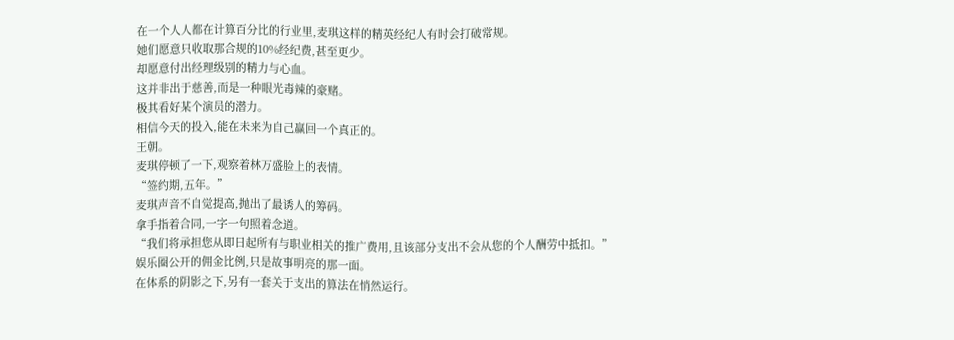在一个人人都在计算百分比的行业里,麦琪这样的精英经纪人有时会打破常规。
她们愿意只收取那合规的10%经纪费,甚至更少。
却愿意付出经理级别的精力与心血。
这并非出于慈善,而是一种眼光毒辣的豪赌。
极其看好某个演员的潜力。
相信今天的投入,能在未来为自己赢回一个真正的。
王朝。
麦琪停顿了一下,观察着林万盛脸上的表情。
“签约期,五年。”
麦琪声音不自觉提高,抛出了最诱人的筹码。
拿手指着合同,一字一句照着念道。
“我们将承担您从即日起所有与职业相关的推广费用,且该部分支出不会从您的个人酬劳中抵扣。”
娱乐圈公开的佣金比例,只是故事明亮的那一面。
在体系的阴影之下,另有一套关于支出的算法在悄然运行。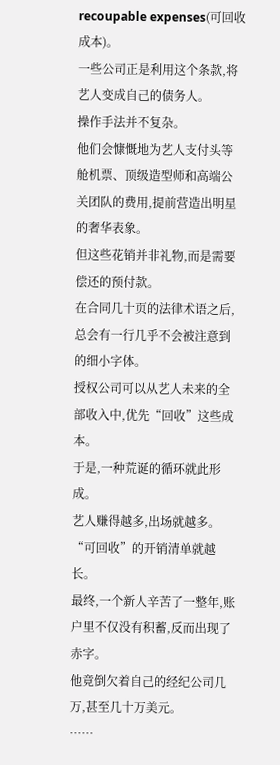recoupable expenses(可回收成本)。
一些公司正是利用这个条款,将艺人变成自己的债务人。
操作手法并不复杂。
他们会慷慨地为艺人支付头等舱机票、顶级造型师和高端公关团队的费用,提前营造出明星的奢华表象。
但这些花销并非礼物,而是需要偿还的预付款。
在合同几十页的法律术语之后,总会有一行几乎不会被注意到的细小字体。
授权公司可以从艺人未来的全部收入中,优先“回收”这些成本。
于是,一种荒诞的循环就此形成。
艺人赚得越多,出场就越多。
“可回收”的开销清单就越长。
最终,一个新人辛苦了一整年,账户里不仅没有积蓄,反而出现了赤字。
他竟倒欠着自己的经纪公司几万,甚至几十万美元。
……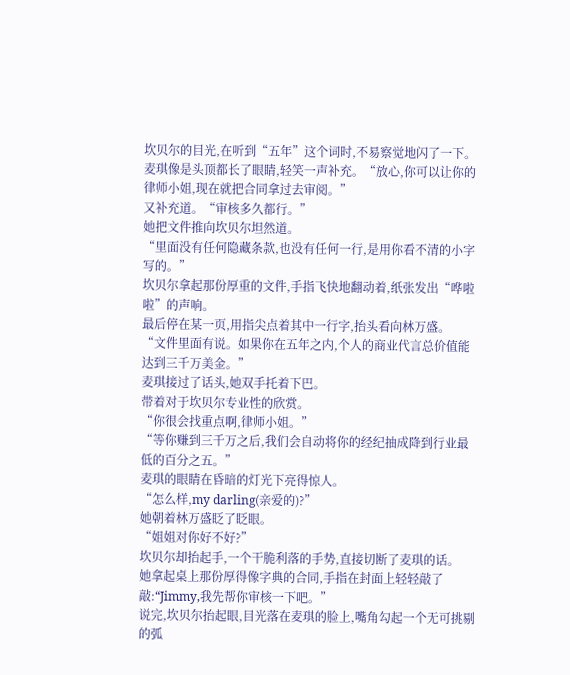坎贝尔的目光,在听到“五年”这个词时,不易察觉地闪了一下。
麦琪像是头顶都长了眼睛,轻笑一声补充。“放心,你可以让你的律师小姐,现在就把合同拿过去审阅。”
又补充道。“审核多久都行。”
她把文件推向坎贝尔坦然道。
“里面没有任何隐藏条款,也没有任何一行,是用你看不清的小字写的。”
坎贝尔拿起那份厚重的文件,手指飞快地翻动着,纸张发出“哗啦啦”的声响。
最后停在某一页,用指尖点着其中一行字,抬头看向林万盛。
“文件里面有说。如果你在五年之内,个人的商业代言总价值能达到三千万美金。”
麦琪接过了话头,她双手托着下巴。
带着对于坎贝尔专业性的欣赏。
“你很会找重点啊,律师小姐。”
“等你赚到三千万之后,我们会自动将你的经纪抽成降到行业最低的百分之五。”
麦琪的眼睛在昏暗的灯光下亮得惊人。
“怎么样,my darling(亲爱的)?”
她朝着林万盛眨了眨眼。
“姐姐对你好不好?”
坎贝尔却抬起手,一个干脆利落的手势,直接切断了麦琪的话。
她拿起桌上那份厚得像字典的合同,手指在封面上轻轻敲了敲:“Jimmy,我先帮你审核一下吧。”
说完,坎贝尔抬起眼,目光落在麦琪的脸上,嘴角勾起一个无可挑剔的弧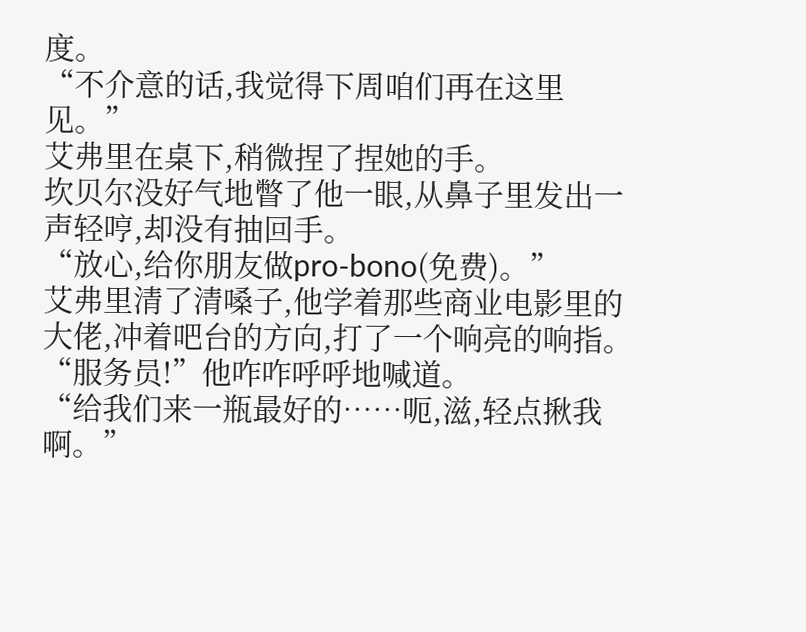度。
“不介意的话,我觉得下周咱们再在这里见。”
艾弗里在桌下,稍微捏了捏她的手。
坎贝尔没好气地瞥了他一眼,从鼻子里发出一声轻哼,却没有抽回手。
“放心,给你朋友做pro-bono(免费)。”
艾弗里清了清嗓子,他学着那些商业电影里的大佬,冲着吧台的方向,打了一个响亮的响指。
“服务员!”他咋咋呼呼地喊道。
“给我们来一瓶最好的……呃,滋,轻点揪我啊。”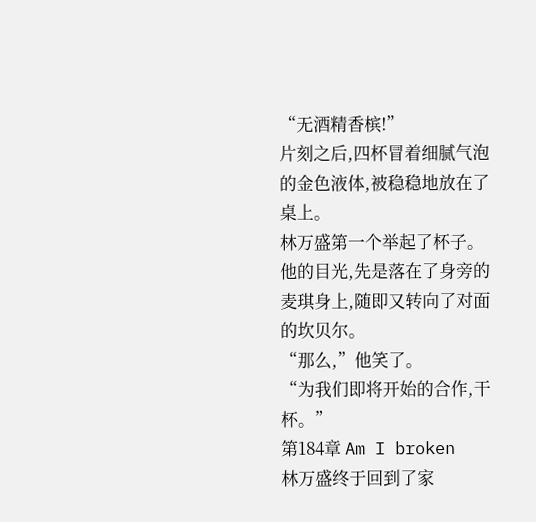“无酒精香槟!”
片刻之后,四杯冒着细腻气泡的金色液体,被稳稳地放在了桌上。
林万盛第一个举起了杯子。
他的目光,先是落在了身旁的麦琪身上,随即又转向了对面的坎贝尔。
“那么,”他笑了。
“为我们即将开始的合作,干杯。”
第184章 Am I broken
林万盛终于回到了家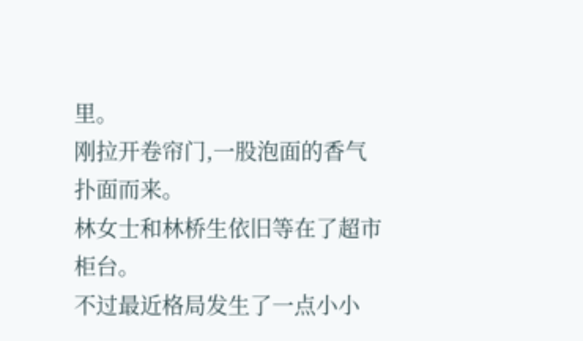里。
刚拉开卷帘门,一股泡面的香气扑面而来。
林女士和林桥生依旧等在了超市柜台。
不过最近格局发生了一点小小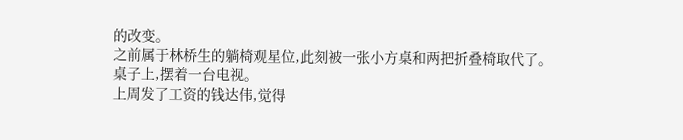的改变。
之前属于林桥生的躺椅观星位,此刻被一张小方桌和两把折叠椅取代了。
桌子上,摆着一台电视。
上周发了工资的钱达伟,觉得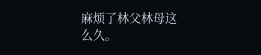麻烦了林父林母这么久。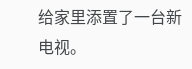给家里添置了一台新电视。